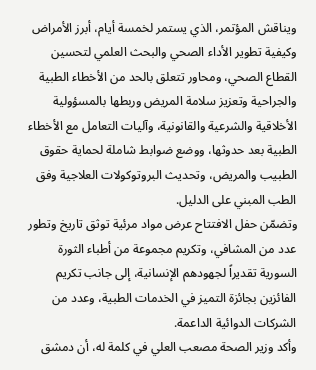ويناقش المؤتمر، الذي يستمر لخمسة أيام، أبرز الأمراض وكيفية تطوير الأداء الصحي والبحث العلمي لتحسين القطاع الصحي، ومحاور تتعلق بالحد من الأخطاء الطبية والجراحية وتعزيز سلامة المريض وربطها بالمسؤولية الأخلاقية والشرعية والقانونية، وآليات التعامل مع الأخطاء الطبية بعد حدوثها، ووضع ضوابط شاملة لحماية حقوق الطبيب والمريض، وتحديث البروتوكولات العلاجية وفق الطب المبني على الدليل.
وتضمّن حفل الافتتاح عرض مواد مرئية توثق تاريخ وتطور عدد من المشافي، وتكريم مجموعة من أطباء الثورة السورية تقديراً لجهودهم الإنسانية، إلى جانب تكريم الفائزين بجائزة التميز في الخدمات الطبية، وعدد من الشركات الدوائية الداعمة.
وأكد وزير الصحة مصعب العلي في كلمة له، أن دمشق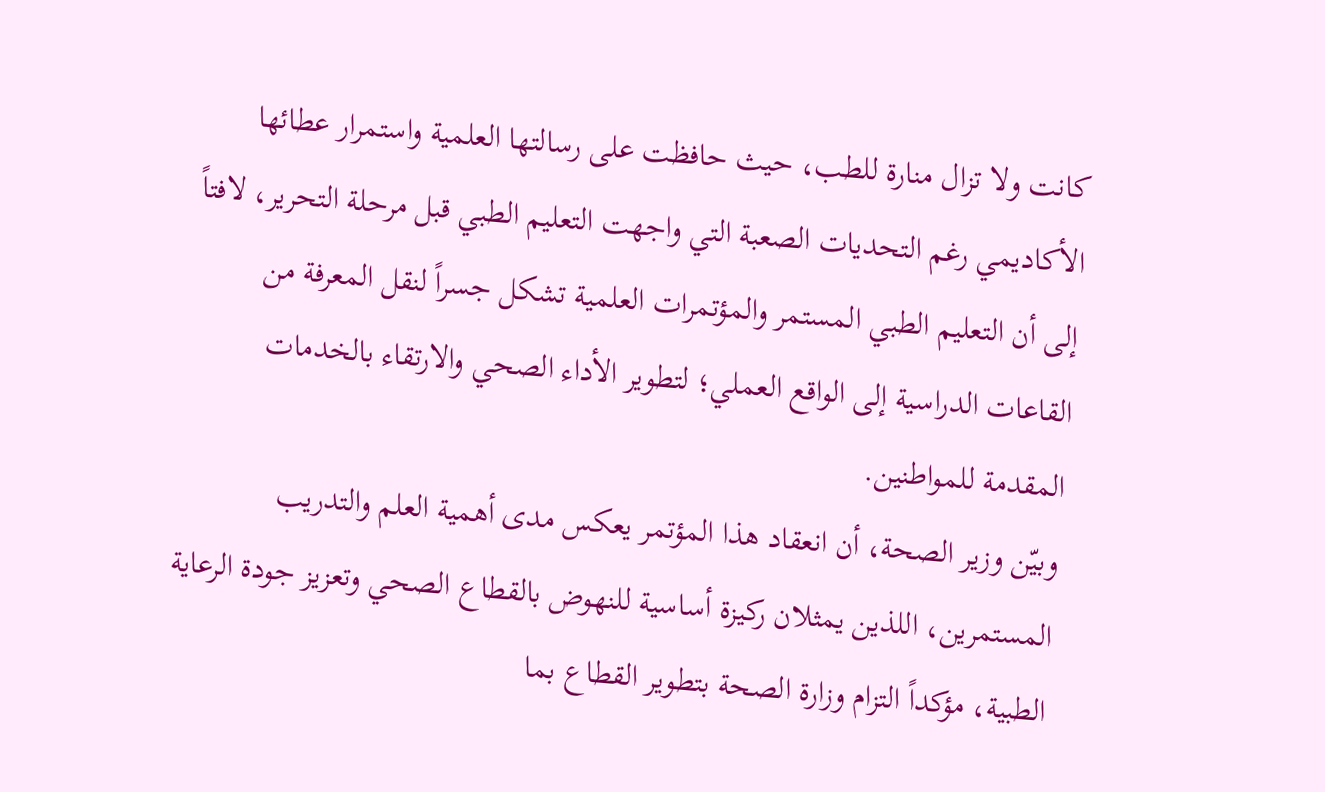كانت ولا تزال منارة للطب، حيث حافظت على رسالتها العلمية واستمرار عطائها الأكاديمي رغم التحديات الصعبة التي واجهت التعليم الطبي قبل مرحلة التحرير، لافتاً إلى أن التعليم الطبي المستمر والمؤتمرات العلمية تشكل جسراً لنقل المعرفة من القاعات الدراسية إلى الواقع العملي؛ لتطوير الأداء الصحي والارتقاء بالخدمات المقدمة للمواطنين.
وبيّن وزير الصحة، أن انعقاد هذا المؤتمر يعكس مدى أهمية العلم والتدريب المستمرين، اللذين يمثلان ركيزة أساسية للنهوض بالقطاع الصحي وتعزيز جودة الرعاية الطبية، مؤكداً التزام وزارة الصحة بتطوير القطاع بما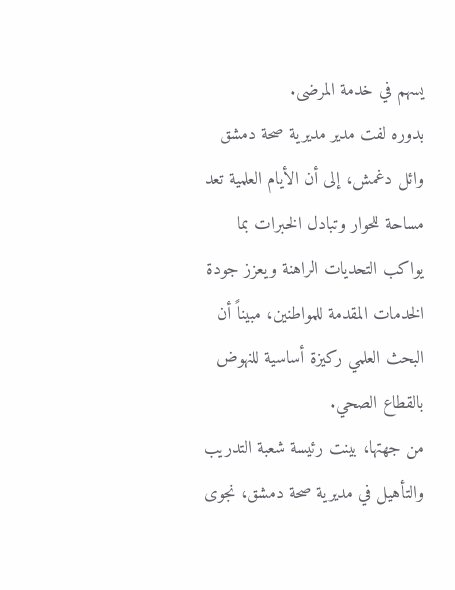يسهم في خدمة المرضى.
بدوره لفت مدير مديرية صحة دمشق وائل دغمش، إلى أن الأيام العلمية تعد مساحة للحوار وتبادل الخبرات بما يواكب التحديات الراهنة ويعزز جودة الخدمات المقدمة للمواطنين، مبيناً أن البحث العلمي ركيزة أساسية للنهوض بالقطاع الصحي.
من جهتها، بينت رئيسة شعبة التدريب والتأهيل في مديرية صحة دمشق، نجوى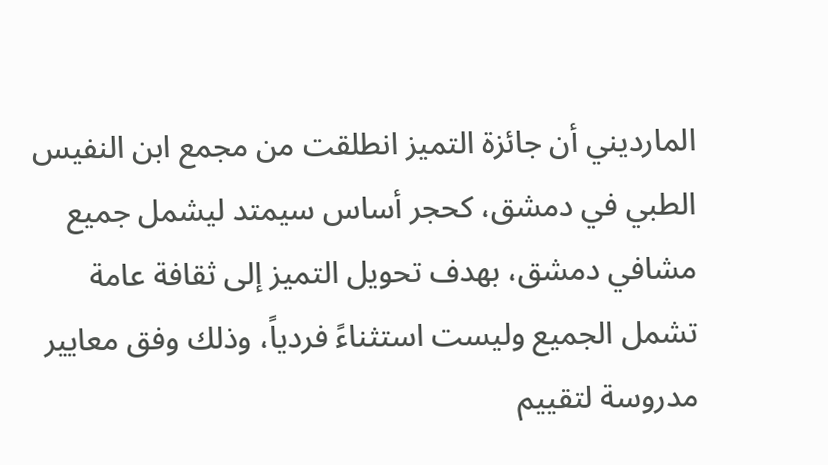المارديني أن جائزة التميز انطلقت من مجمع ابن النفيس الطبي في دمشق، كحجر أساس سيمتد ليشمل جميع مشافي دمشق، بهدف تحويل التميز إلى ثقافة عامة تشمل الجميع وليست استثناءً فردياً، وذلك وفق معايير مدروسة لتقييم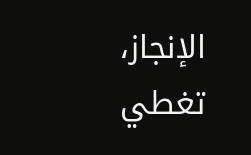الإنجاز، تغطي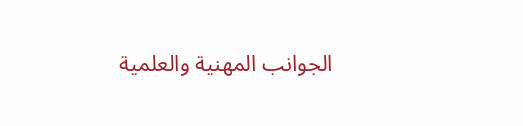الجوانب المهنية والعلمية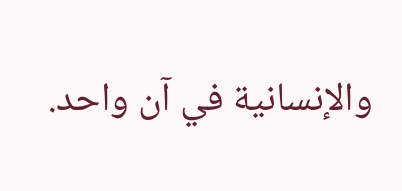والإنسانية في آن واحد.